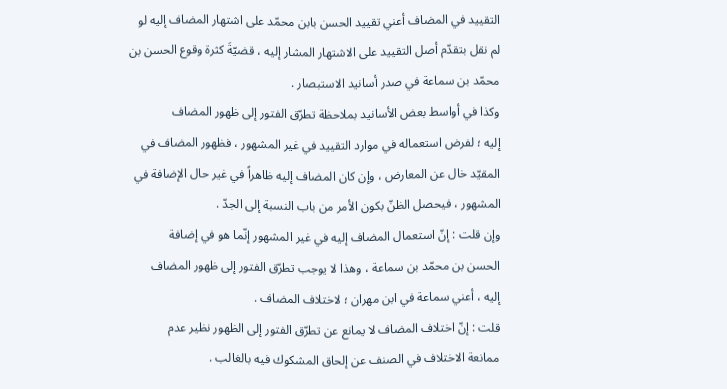التقييد في المضاف أعني تقييد الحسن بابن محمّد على اشتهار المضاف إليه لو
لم نقل بتقدّم أصل التقييد على الاشتهار المشار إليه ، قضيّةَ كثرة وقوع الحسن بن
محمّد بن سماعة في صدر أسانيد الاستبصار .
وكذا في أواسط بعض الأسانيد بملاحظة تطرّق الفتور إلى ظهور المضاف
إليه ؛ لفرض استعماله في موارد التقييد في غير المشهور ، فظهور المضاف في
المقيّد خال عن المعارض ، وإن كان المضاف إليه ظاهراً في غير حال الإضافة في
المشهور ، فيحصل الظنّ بكون الأمر من باب النسبة إلى الجدّ .
وإن قلت : إنّ استعمال المضاف إليه في غير المشهور إنّما هو في إضافة
الحسن بن محمّد بن سماعة ، وهذا لا يوجب تطرّق الفتور إلى ظهور المضاف
إليه ، أعني سماعة في ابن مهران ؛ لاختلاف المضاف .
قلت : إنّ اختلاف المضاف لا يمانع عن تطرّق الفتور إلى الظهور نظير عدم
ممانعة الاختلاف في الصنف عن إلحاق المشكوك فيه بالغالب .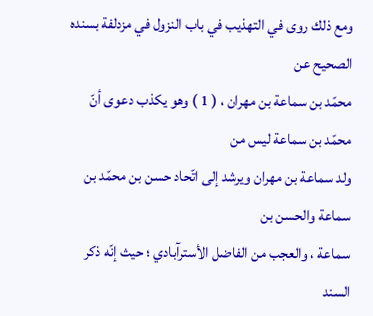ومع ذلك روى في التهذيب في باب النزول في مزدلفة بسنده الصحيح عن
محمّد بن سماعة بن مهران ، ( 1 ) وهو يكذب دعوى أنّ محمّد بن سماعة ليس من
ولد سماعة بن مهران ويرشد إلى اتّحاد حسن بن محمّد بن سماعة والحسن بن
سماعة ، والعجب من الفاضل الأسترآبادي ؛ حيث إنّه ذكر السند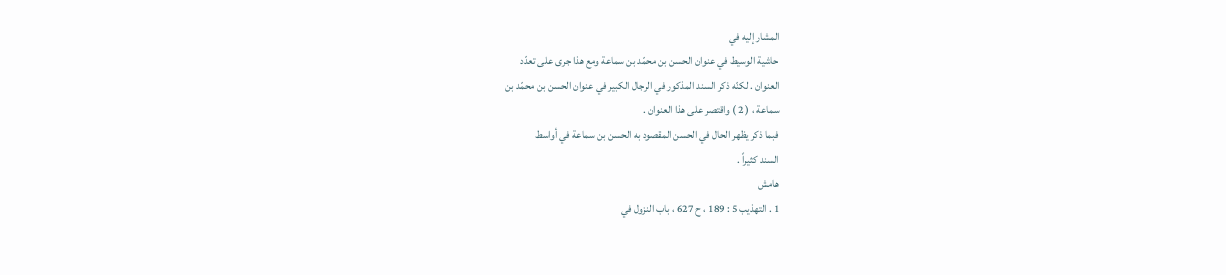المشار إليه في
حاشية الوسيط في عنوان الحسن بن محمّد بن سماعة ومع هذا جرى على تعدّد
العنوان . لكنّه ذكر السند المذكور في الرجال الكبير في عنوان الحسن بن محمّد بن
سماعة ، ( 2 ) واقتصر على هذا العنوان .
فبما ذكر يظهر الحال في الحسن المقصود به الحسن بن سماعة في أواسط
السند كثيراً .
هامش
1 . التهذيب 5 : 189 ، ح 627 ، باب النزول في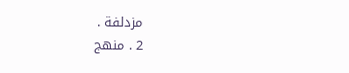مزدلفة .
2 . منهج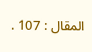المقال : 107 .